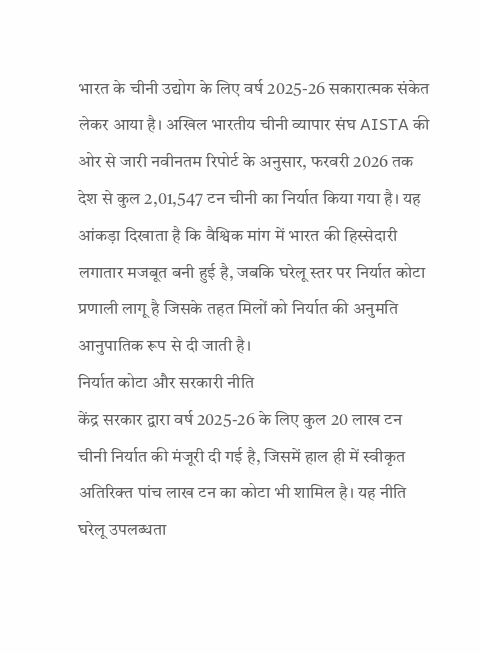भारत के चीनी उद्योग के लिए वर्ष 2025-26 सकारात्मक संकेत लेकर आया है। अखिल भारतीय चीनी व्यापार संघ AISTA की ओर से जारी नवीनतम रिपोर्ट के अनुसार, फरवरी 2026 तक देश से कुल 2,01,547 टन चीनी का निर्यात किया गया है। यह आंकड़ा दिखाता है कि वैश्विक मांग में भारत की हिस्सेदारी लगातार मजबूत बनी हुई है, जबकि घरेलू स्तर पर निर्यात कोटा प्रणाली लागू है जिसके तहत मिलों को निर्यात की अनुमति आनुपातिक रूप से दी जाती है।
निर्यात कोटा और सरकारी नीति
केंद्र सरकार द्वारा वर्ष 2025-26 के लिए कुल 20 लाख टन चीनी निर्यात की मंजूरी दी गई है, जिसमें हाल ही में स्वीकृत अतिरिक्त पांच लाख टन का कोटा भी शामिल है। यह नीति घरेलू उपलब्धता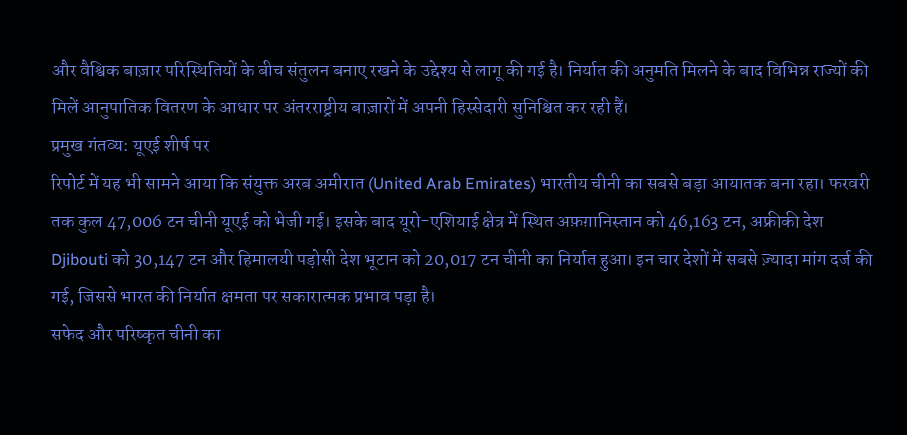और वैश्विक बाज़ार परिस्थितियों के बीच संतुलन बनाए रखने के उद्देश्य से लागू की गई है। निर्यात की अनुमति मिलने के बाद विभिन्न राज्यों की मिलें आनुपातिक वितरण के आधार पर अंतरराष्ट्रीय बाज़ारों में अपनी हिस्सेदारी सुनिश्चित कर रही हैं।
प्रमुख गंतव्य: यूएई शीर्ष पर
रिपोर्ट में यह भी सामने आया कि संयुक्त अरब अमीरात (United Arab Emirates) भारतीय चीनी का सबसे बड़ा आयातक बना रहा। फरवरी तक कुल 47,006 टन चीनी यूएई को भेजी गई। इसके बाद यूरो-एशियाई क्षेत्र में स्थित अफ़ग़ानिस्तान को 46,163 टन, अफ्रीकी देश Djibouti को 30,147 टन और हिमालयी पड़ोसी देश भूटान को 20,017 टन चीनी का निर्यात हुआ। इन चार देशों में सबसे ज़्यादा मांग दर्ज की गई, जिससे भारत की निर्यात क्षमता पर सकारात्मक प्रभाव पड़ा है।
सफेद और परिष्कृत चीनी का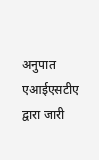अनुपात
एआईएसटीए द्वारा जारी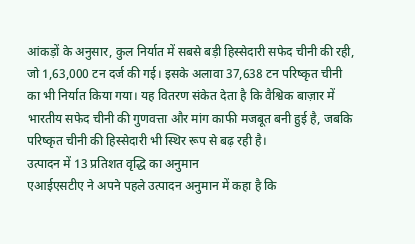आंकड़ों के अनुसार, कुल निर्यात में सबसे बड़ी हिस्सेदारी सफेद चीनी की रही, जो 1,63,000 टन दर्ज की गई। इसके अलावा 37,638 टन परिष्कृत चीनी का भी निर्यात किया गया। यह वितरण संकेत देता है कि वैश्विक बाज़ार में भारतीय सफेद चीनी की गुणवत्ता और मांग काफी मजबूत बनी हुई है, जबकि परिष्कृत चीनी की हिस्सेदारी भी स्थिर रूप से बढ़ रही है।
उत्पादन में 13 प्रतिशत वृद्धि का अनुमान
एआईएसटीए ने अपने पहले उत्पादन अनुमान में कहा है कि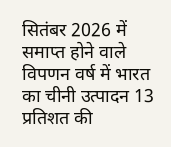सितंबर 2026 में समाप्त होने वाले विपणन वर्ष में भारत का चीनी उत्पादन 13 प्रतिशत की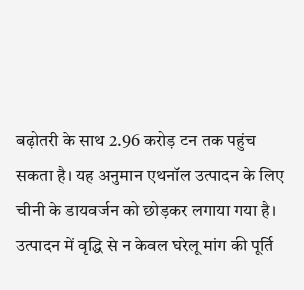बढ़ोतरी के साथ 2.96 करोड़ टन तक पहुंच सकता है। यह अनुमान एथनॉल उत्पादन के लिए चीनी के डायवर्जन को छोड़कर लगाया गया है। उत्पादन में वृद्धि से न केवल घरेलू मांग की पूर्ति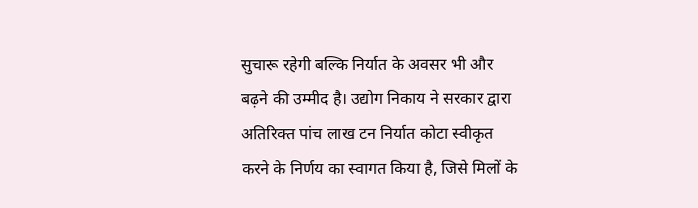सुचारू रहेगी बल्कि निर्यात के अवसर भी और बढ़ने की उम्मीद है। उद्योग निकाय ने सरकार द्वारा अतिरिक्त पांच लाख टन निर्यात कोटा स्वीकृत करने के निर्णय का स्वागत किया है, जिसे मिलों के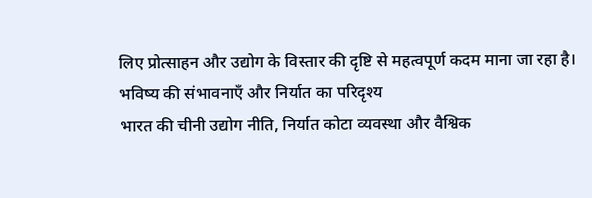लिए प्रोत्साहन और उद्योग के विस्तार की दृष्टि से महत्वपूर्ण कदम माना जा रहा है।
भविष्य की संभावनाएँ और निर्यात का परिदृश्य
भारत की चीनी उद्योग नीति, निर्यात कोटा व्यवस्था और वैश्विक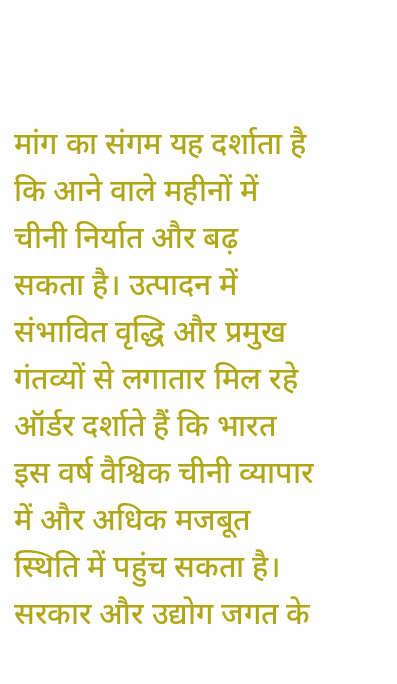मांग का संगम यह दर्शाता है कि आने वाले महीनों में चीनी निर्यात और बढ़ सकता है। उत्पादन में संभावित वृद्धि और प्रमुख गंतव्यों से लगातार मिल रहे ऑर्डर दर्शाते हैं कि भारत इस वर्ष वैश्विक चीनी व्यापार में और अधिक मजबूत स्थिति में पहुंच सकता है। सरकार और उद्योग जगत के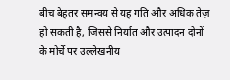बीच बेहतर समन्वय से यह गति और अधिक तेज़ हो सकती है, जिससे निर्यात और उत्पादन दोनों के मोर्चे पर उल्लेखनीय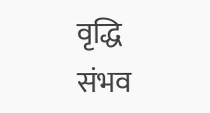वृद्धि संभव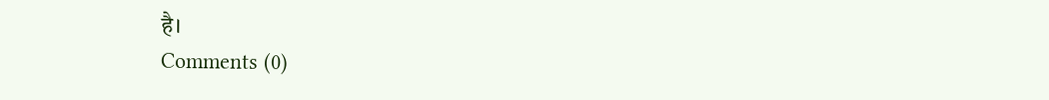है।
Comments (0)